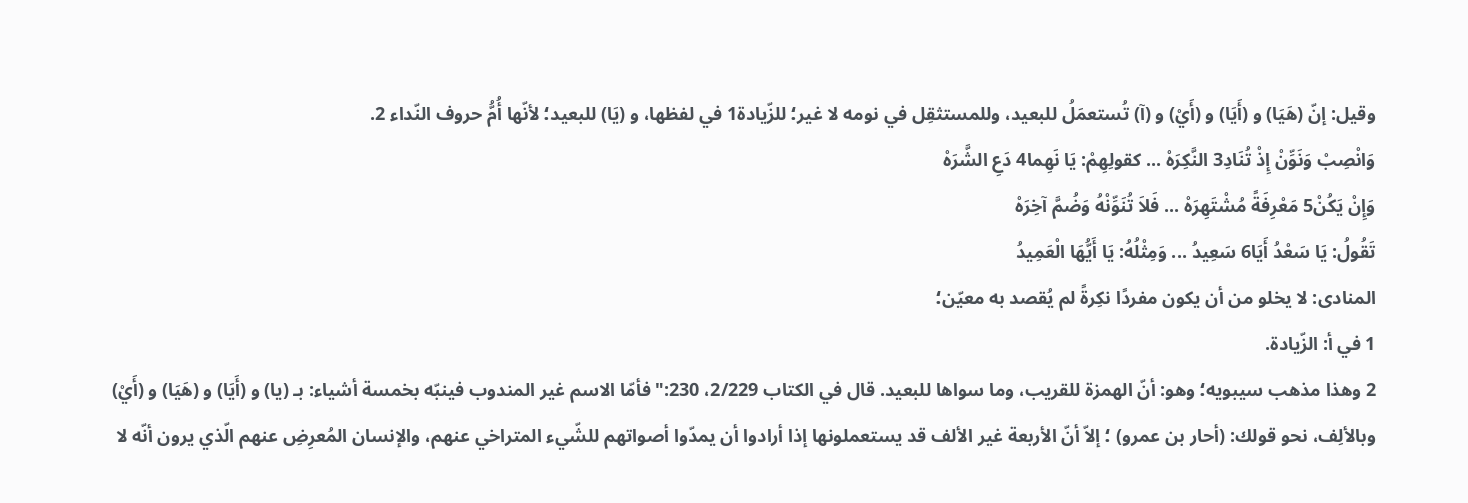وقيل: إنّ (هَيَا) و (أَيَا) و (أَيْ) و (آ) تُستعمَلُ للبعيد، وللمستثقِل في نومه لا غير؛ للزّيادة1 في لفظها، و (يَا) للبعيد؛ لأنّها أُمُّ حروف النّداء 2.
وَانْصِبْ وَنَوِّنْ إِذْ تُنَادِ3 النَّكِرَهْ ... كقولِهِمْ: يَا نَهِما4 دَعِ الشَّرَهْ
وَإِنْ يَكُنْ5 مَعْرِفَةً مُشْتَهِرَهْ ... فَلاَ تُنَوِّنْهُ وَضُمَّ آخِرَهْ
تَقُولُ: يَا سَعْدُ أَيَا6 سَعِيدُ ... وَمِثْلُهُ: يَا أَيُّهَا الْعَمِيدُ
المنادى: لا يخلو من أن يكون مفردًا نكِرةً لم يُقصد به معيّن؛
1 في أ: الزّيادة.
2 وهذا مذهب سيبويه؛ وهو: أنّ الهمزة للقريب، وما سواها للبعيد. قال في الكتاب 2/229، 230:"فأمّا الاسم غير المندوب فينبّه بخمسة أشياء: بـ (يا) و (أَيَا) و (هَيَا) و (أَيْ) وبالألِف، نحو قولك: (أحار بن عمرو) ؛ إلاّ أنّ الأربعة غير الألف قد يستعملونها إذا أرادوا أن يمدّوا أصواتهم للشّيء المتراخي عنهم، والإنسان المُعرِضِ عنهم الّذي يرون أنّه لا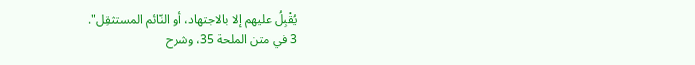يُقْبِلُ عليهم إلا بالاجتهاد، أو النّائم المستثقِل".
3 في متن الملحة 35، وشرح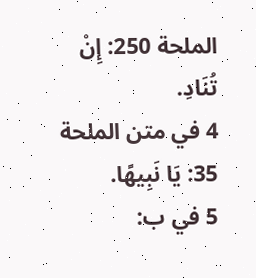الملحة 250: إِنْ تُنَادِ.
4 في متن الملحة 35: يَا نَبِيهًا.
5 في ب: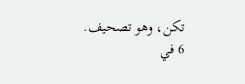تكن، وهو تصحيف.
6 في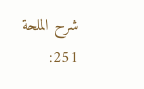شرح الملحة 251: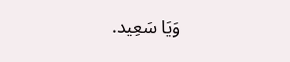وَيَا سَعِيد.